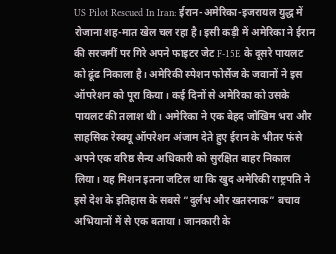US Pilot Rescued In Iran: ईरान-अमेरिका-इजरायल युद्ध में रोजाना शह-मात खेल चल रहा है। इसी कड़ी में अमेरिका ने ईरान की सरजमीं पर गिरे अपने फाइटर जेट F-15E के दूसरे पायलट को ढूंढ निकाला है। अमेरिकी स्पेशन फोर्सेज के जवानों ने इस ऑपरेशन को पूरा किया। कई दिनों से अमेरिका को उसके पायलट की तलाश थी। अमेरिका ने एक बेहद जोखिम भरा और साहसिक रेस्क्यू ऑपरेशन अंजाम देते हुए ईरान के भीतर फंसे अपने एक वरिष्ठ सैन्य अधिकारी को सुरक्षित बाहर निकाल लिया। यह मिशन इतना जटिल था कि खुद अमेरिकी राष्ट्रपति ने इसे देश के इतिहास के सबसे “दुर्लभ और खतरनाक” बचाव अभियानों में से एक बताया। जानकारी के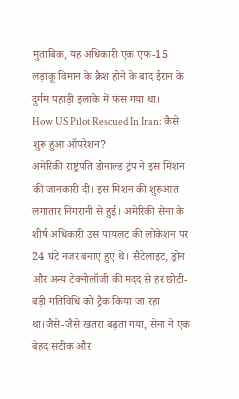मुताबिक, यह अधिकारी एक एफ-15 लड़ाकू विमान के क्रैश होने के बाद ईरान के दुर्गम पहाड़ी इलाके में फंस गया था।
How US Pilot Rescued In Iran: कैसे शुरू हुआ ऑपरेशन?
अमेरिकी राष्ट्रपति डोनाल्ड ट्रंप ने इस मिशन की जानकारी दी। इस मिशन की शुरुआत लगातार निगरानी से हुई। अमेरिकी सेना के शीर्ष अधिकारी उस पायलट की लोकेशन पर 24 घंटे नजर बनाए हुए थे। सैटेलाइट, ड्रोन और अन्य टेक्नोलॉजी की मदद से हर छोटी-बड़ी गतिविधि को ट्रैक किया जा रहा था।जैसे-जैसे खतरा बढ़ता गया, सेना ने एक बेहद सटीक और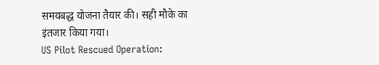समयबद्ध योजना तैयार की। सही मौके का इंतजार किया गया।
US Pilot Rescued Operation: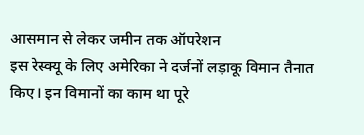आसमान से लेकर जमीन तक ऑपरेशन
इस रेस्क्यू के लिए अमेरिका ने दर्जनों लड़ाकू विमान तैनात किए। इन विमानों का काम था पूरे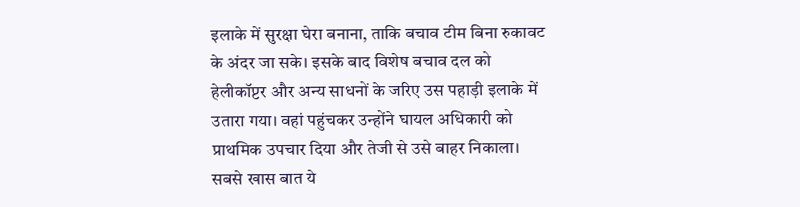इलाके में सुरक्षा घेरा बनाना, ताकि बचाव टीम बिना रुकावट के अंदर जा सके। इसके बाद विशेष बचाव दल को हेलीकॉप्टर और अन्य साधनों के जरिए उस पहाड़ी इलाके में उतारा गया। वहां पहुंचकर उन्होंने घायल अधिकारी को प्राथमिक उपचार दिया और तेजी से उसे बाहर निकाला। सबसे खास बात ये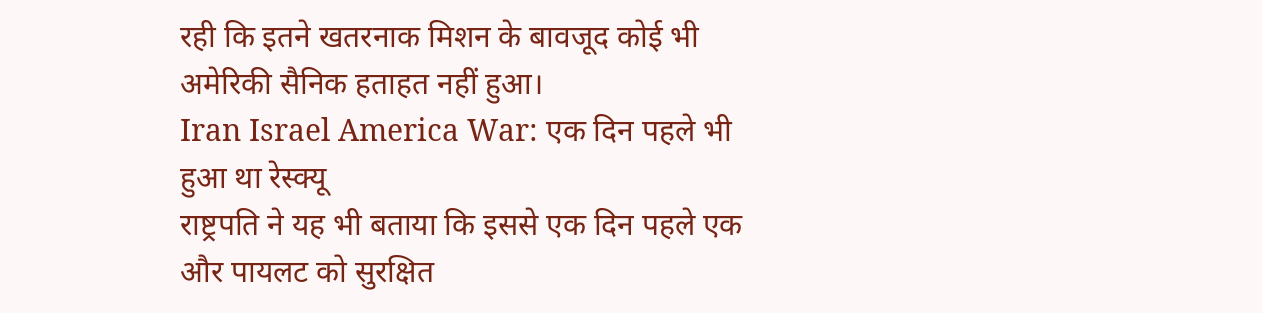रही कि इतने खतरनाक मिशन के बावजूद कोई भी अमेरिकी सैनिक हताहत नहीं हुआ।
Iran Israel America War: एक दिन पहले भी हुआ था रेस्क्यू
राष्ट्रपति ने यह भी बताया कि इससे एक दिन पहले एक और पायलट को सुरक्षित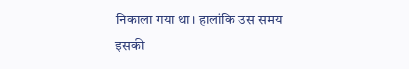निकाला गया था। हालांकि उस समय इसकी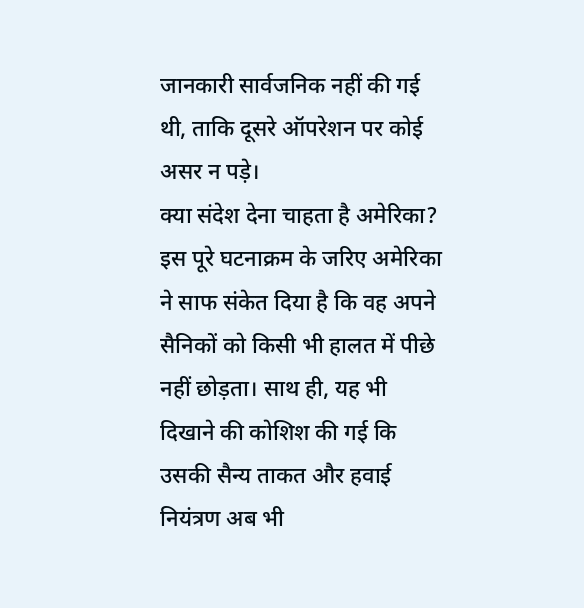जानकारी सार्वजनिक नहीं की गई थी, ताकि दूसरे ऑपरेशन पर कोई असर न पड़े।
क्या संदेश देना चाहता है अमेरिका?
इस पूरे घटनाक्रम के जरिए अमेरिका ने साफ संकेत दिया है कि वह अपने सैनिकों को किसी भी हालत में पीछे नहीं छोड़ता। साथ ही, यह भी दिखाने की कोशिश की गई कि उसकी सैन्य ताकत और हवाई नियंत्रण अब भी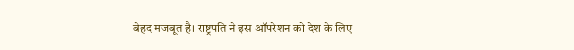बेहद मजबूत है। राष्ट्रपति ने इस ऑपरेशन को देश के लिए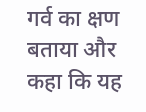गर्व का क्षण बताया और कहा कि यह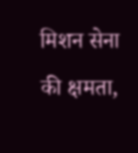मिशन सेना की क्षमता,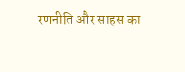रणनीति और साहस का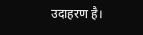उदाहरण है।